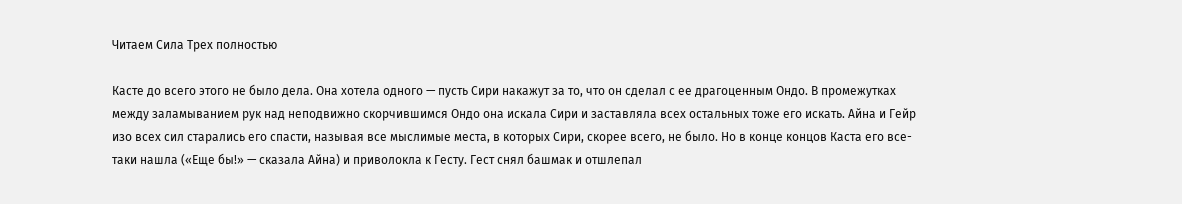Читаем Сила Трех полностью

Касте до всего этого не было дела. Она хотела одного — пусть Сири накажут за то, что он сделал с ее драгоценным Ондо. В промежутках между заламыванием рук над неподвижно скорчившимся Ондо она искала Сири и заставляла всех остальных тоже его искать. Айна и Гейр изо всех сил старались его спасти, называя все мыслимые места, в которых Сири, скорее всего, не было. Но в конце концов Каста его все-таки нашла («Еще бы!» — сказала Айна) и приволокла к Гесту. Гест снял башмак и отшлепал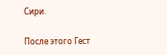Сири.

После этого Гест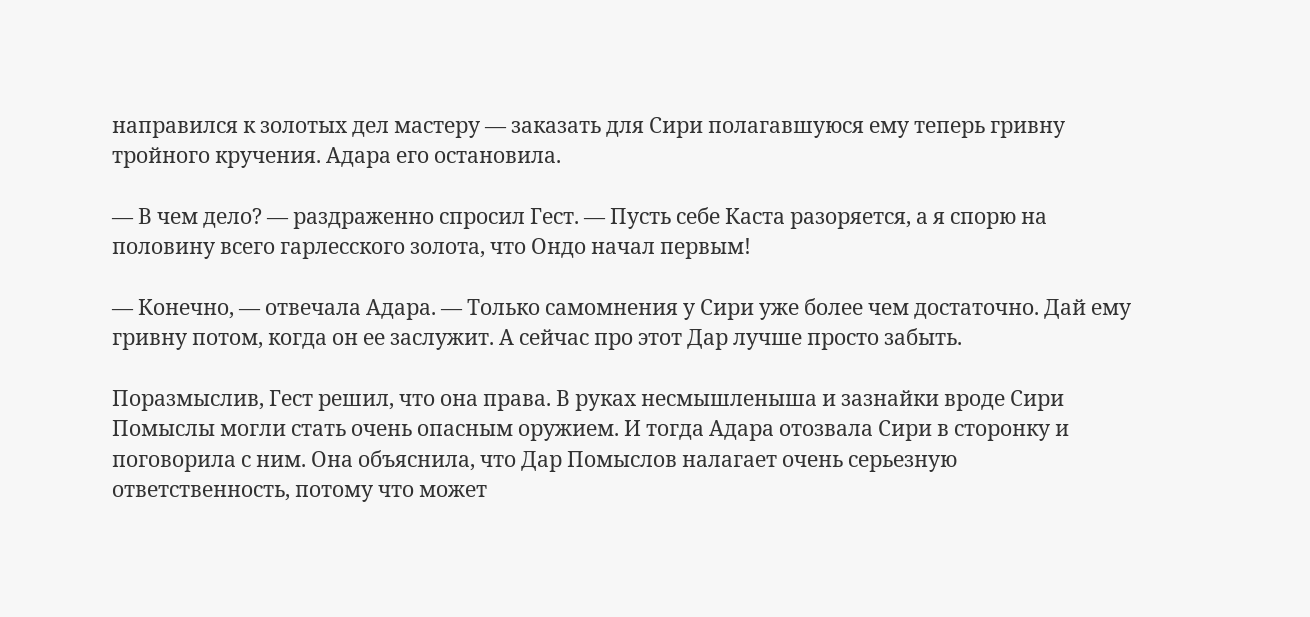направился к золотых дел мастеру — заказать для Сири полагавшуюся ему теперь гривну тройного кручения. Адара его остановила.

— В чем дело? — раздраженно спросил Гест. — Пусть себе Каста разоряется, а я спорю на половину всего гарлесского золота, что Ондо начал первым!

— Конечно, — отвечала Адара. — Только самомнения у Сири уже более чем достаточно. Дай ему гривну потом, когда он ее заслужит. А сейчас про этот Дар лучше просто забыть.

Поразмыслив, Гест решил, что она права. В руках несмышленыша и зазнайки вроде Сири Помыслы могли стать очень опасным оружием. И тогда Адара отозвала Сири в сторонку и поговорила с ним. Она объяснила, что Дар Помыслов налагает очень серьезную ответственность, потому что может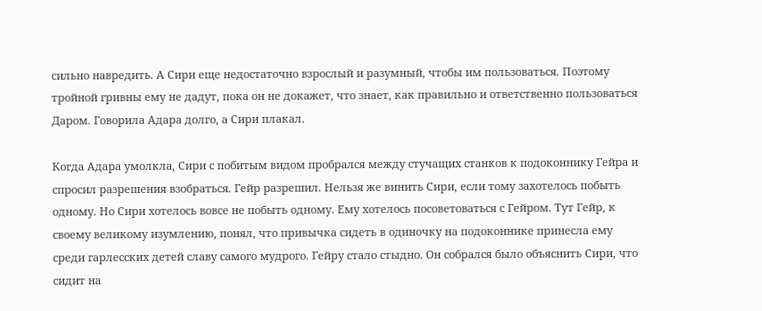сильно навредить. А Сири еще недостаточно взрослый и разумный, чтобы им пользоваться. Поэтому тройной гривны ему не дадут, пока он не докажет, что знает, как правильно и ответственно пользоваться Даром. Говорила Адара долго, а Сири плакал.

Когда Адара умолкла, Сири с побитым видом пробрался между стучащих станков к подоконнику Гейра и спросил разрешения взобраться. Гейр разрешил. Нельзя же винить Сири, если тому захотелось побыть одному. Но Сири хотелось вовсе не побыть одному. Ему хотелось посоветоваться с Гейром. Тут Гейр, к своему великому изумлению, понял, что привычка сидеть в одиночку на подоконнике принесла ему среди гарлесских детей славу самого мудрого. Гейру стало стыдно. Он собрался было объяснить Сири, что сидит на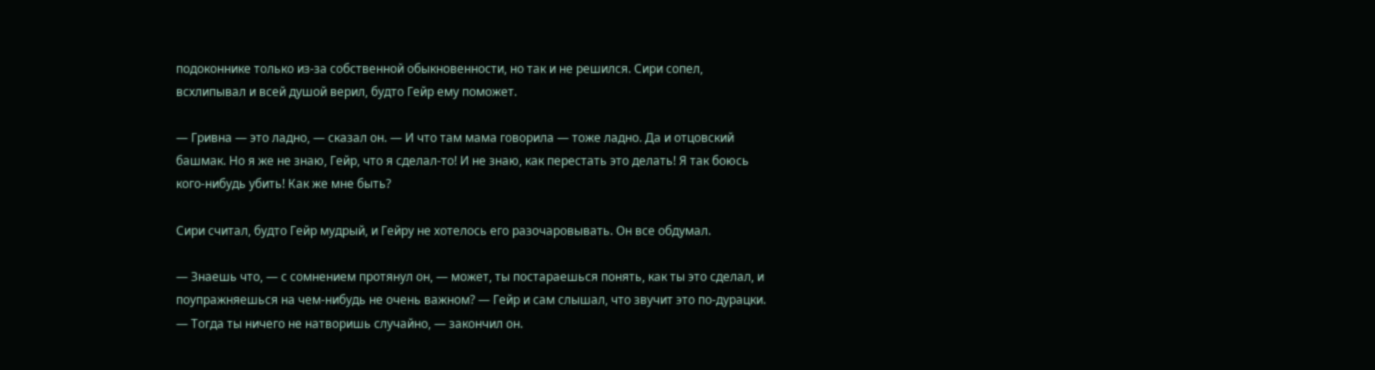подоконнике только из-за собственной обыкновенности, но так и не решился. Сири сопел, всхлипывал и всей душой верил, будто Гейр ему поможет.

— Гривна — это ладно, — сказал он. — И что там мама говорила — тоже ладно. Да и отцовский башмак. Но я же не знаю, Гейр, что я сделал-то! И не знаю, как перестать это делать! Я так боюсь кого-нибудь убить! Как же мне быть?

Сири считал, будто Гейр мудрый, и Гейру не хотелось его разочаровывать. Он все обдумал.

— Знаешь что, — с сомнением протянул он, — может, ты постараешься понять, как ты это сделал, и поупражняешься на чем-нибудь не очень важном? — Гейр и сам слышал, что звучит это по-дурацки. — Тогда ты ничего не натворишь случайно, — закончил он.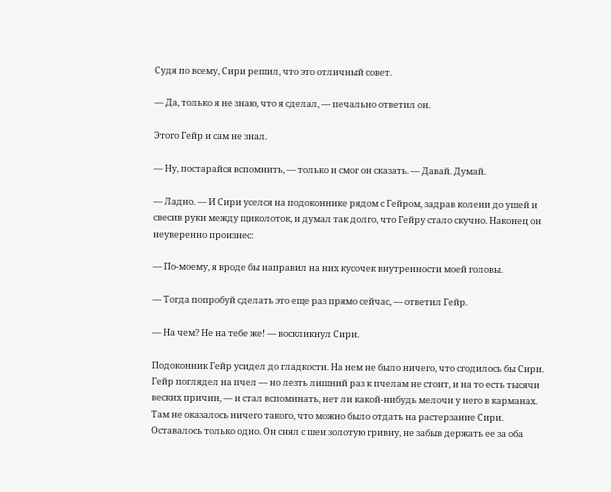Судя по всему, Сири решил, что это отличный совет.

— Да, только я не знаю, что я сделал, — печально ответил он.

Этого Гейр и сам не знал.

— Ну, постарайся вспомнить, — только и смог он сказать. — Давай. Думай.

— Ладно. — И Сири уселся на подоконнике рядом с Гейром, задрав колени до ушей и свесив руки между щиколоток, и думал так долго, что Гейру стало скучно. Наконец он неуверенно произнес:

— По-моему, я вроде бы направил на них кусочек внутренности моей головы.

— Тогда попробуй сделать это еще раз прямо сейчас, — ответил Гейр.

— На чем? Не на тебе же! — воскликнул Сири.

Подоконник Гейр усидел до гладкости. На нем не было ничего, что сгодилось бы Сири. Гейр поглядел на пчел — но лезть лишний раз к пчелам не стоит, и на то есть тысячи веских причин, — и стал вспоминать, нет ли какой-нибудь мелочи у него в карманах. Там не оказалось ничего такого, что можно было отдать на растерзание Сири. Оставалось только одно. Он снял с шеи золотую гривну, не забыв держать ее за оба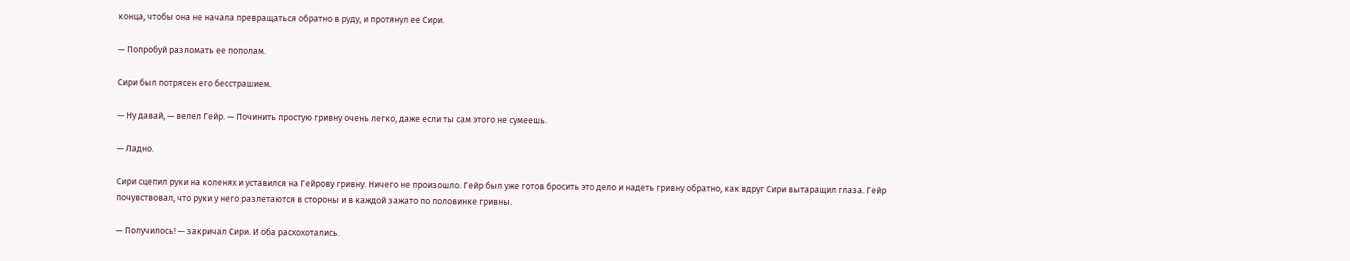конца, чтобы она не начала превращаться обратно в руду, и протянул ее Сири.

— Попробуй разломать ее пополам.

Сири был потрясен его бесстрашием.

— Ну давай, — велел Гейр. — Починить простую гривну очень легко, даже если ты сам этого не сумеешь.

— Ладно.

Сири сцепил руки на коленях и уставился на Гейрову гривну. Ничего не произошло. Гейр был уже готов бросить это дело и надеть гривну обратно, как вдруг Сири вытаращил глаза. Гейр почувствовал, что руки у него разлетаются в стороны и в каждой зажато по половинке гривны.

— Получилось! — закричал Сири. И оба расхохотались.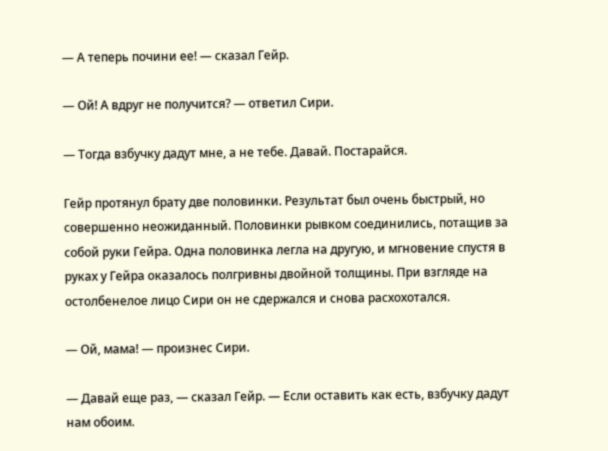— А теперь почини ее! — сказал Гейр.

— Ой! А вдруг не получится? — ответил Сири.

— Тогда взбучку дадут мне, а не тебе. Давай. Постарайся.

Гейр протянул брату две половинки. Результат был очень быстрый, но совершенно неожиданный. Половинки рывком соединились, потащив за собой руки Гейра. Одна половинка легла на другую, и мгновение спустя в руках у Гейра оказалось полгривны двойной толщины. При взгляде на остолбенелое лицо Сири он не сдержался и снова расхохотался.

— Ой, мама! — произнес Сири.

— Давай еще раз, — сказал Гейр. — Если оставить как есть, взбучку дадут нам обоим.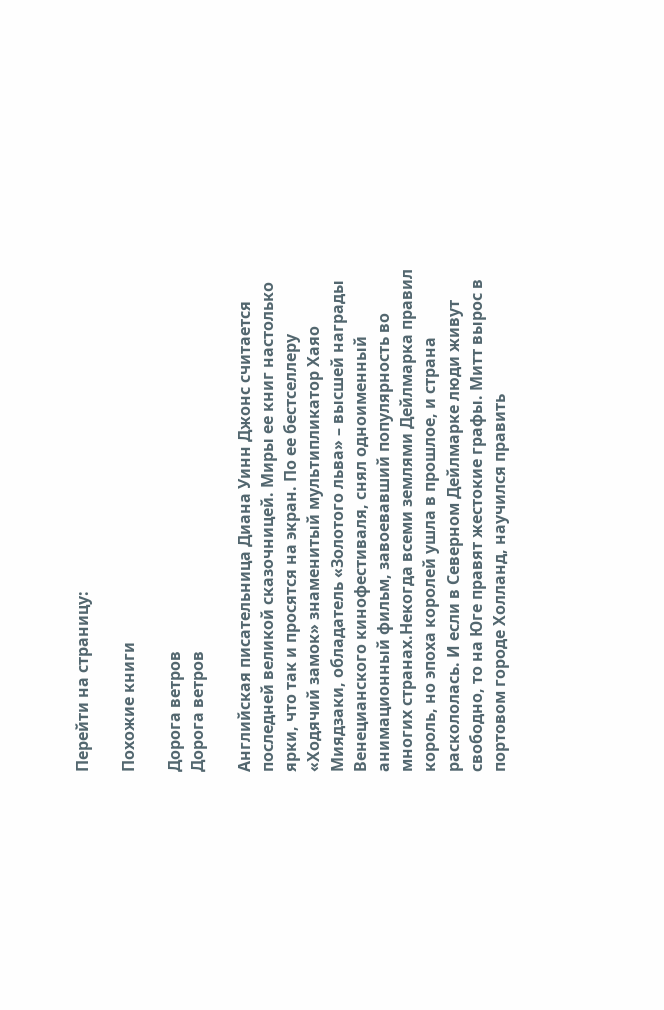Перейти на страницу:

Похожие книги

Дорога ветров
Дорога ветров

Английская писательница Диана Уинн Джонс считается последней великой сказочницей. Миры ее книг настолько ярки, что так и просятся на экран. По ее бестселлеру «Ходячий замок» знаменитый мультипликатор Хаяо Миядзаки, обладатель «Золотого льва» – высшей награды Венецианского кинофестиваля, снял одноименный анимационный фильм, завоевавший популярность во многих странах.Некогда всеми землями Дейлмарка правил король, но эпоха королей ушла в прошлое, и страна раскололась. И если в Северном Дейлмарке люди живут свободно, то на Юге правят жестокие графы. Митт вырос в портовом городе Холланд, научился править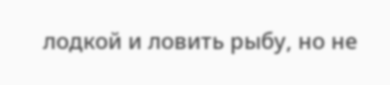лодкой и ловить рыбу, но не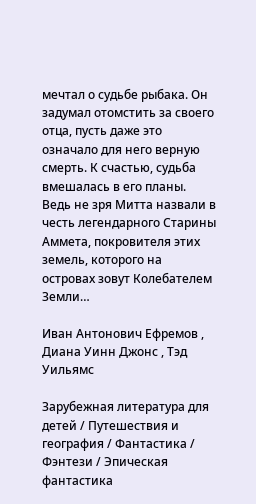мечтал о судьбе рыбака. Он задумал отомстить за своего отца, пусть даже это означало для него верную смерть. К счастью, судьба вмешалась в его планы. Ведь не зря Митта назвали в честь легендарного Старины Аммета, покровителя этих земель, которого на островах зовут Колебателем Земли…

Иван Антонович Ефремов , Диана Уинн Джонс , Тэд Уильямс

Зарубежная литература для детей / Путешествия и география / Фантастика / Фэнтези / Эпическая фантастика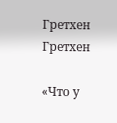Гретхен
Гретхен

«Что у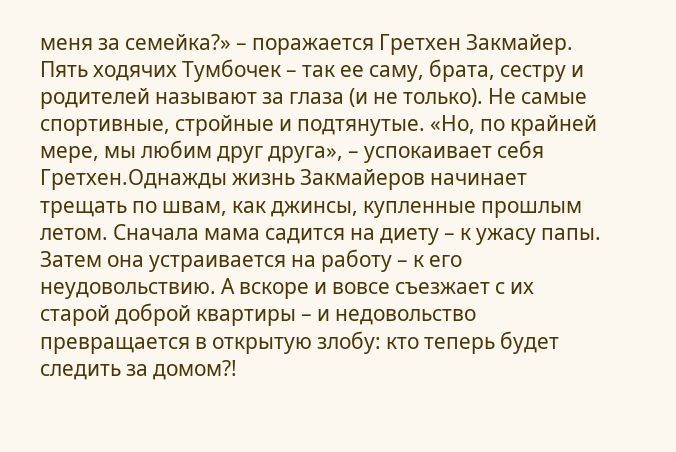меня за семейка?» – поражается Гретхен Закмайер. Пять ходячих Тумбочек – так ее саму, брата, сестру и родителей называют за глаза (и не только). Не самые спортивные, стройные и подтянутые. «Но, по крайней мере, мы любим друг друга», – успокаивает себя Гретхен.Однажды жизнь Закмайеров начинает трещать по швам, как джинсы, купленные прошлым летом. Сначала мама садится на диету – к ужасу папы. Затем она устраивается на работу – к его неудовольствию. А вскоре и вовсе съезжает с их старой доброй квартиры – и недовольство превращается в открытую злобу: кто теперь будет следить за домом?!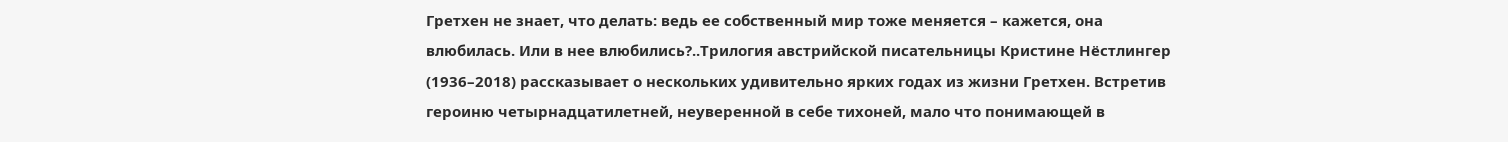Гретхен не знает, что делать: ведь ее собственный мир тоже меняется – кажется, она влюбилась. Или в нее влюбились?..Трилогия австрийской писательницы Кристине Нёстлингер (1936–2018) рассказывает о нескольких удивительно ярких годах из жизни Гретхен. Встретив героиню четырнадцатилетней, неуверенной в себе тихоней, мало что понимающей в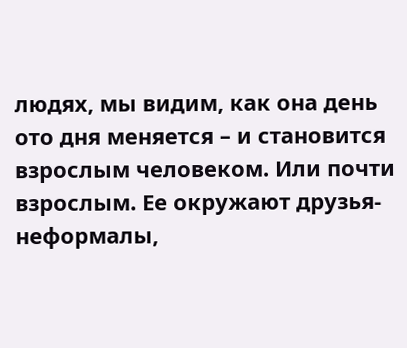людях, мы видим, как она день ото дня меняется – и становится взрослым человеком. Или почти взрослым. Ее окружают друзья-неформалы,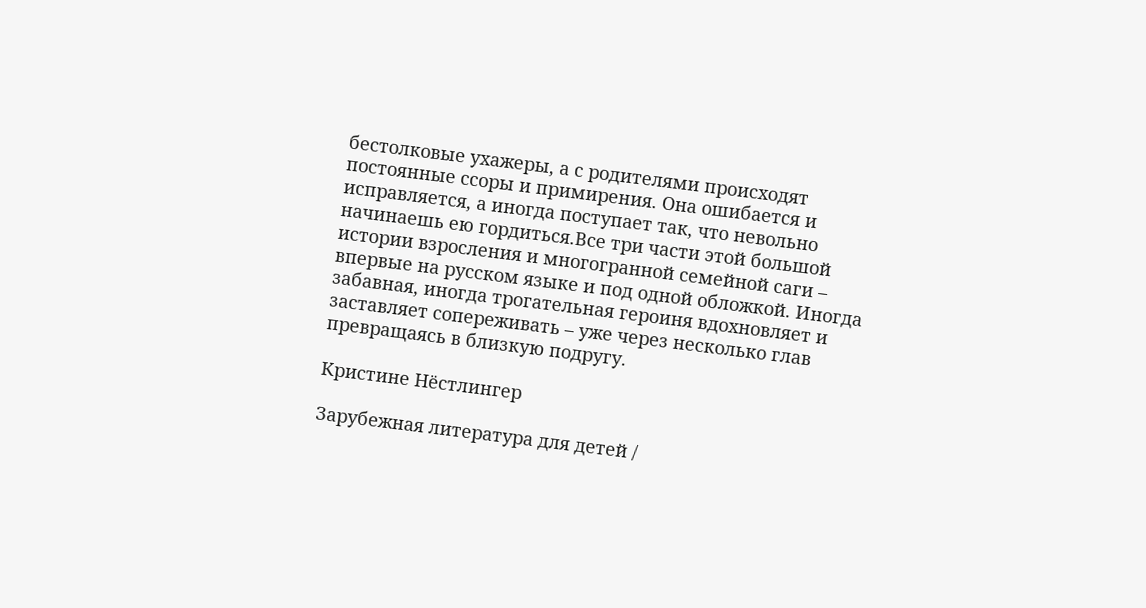бестолковые ухажеры, а с родителями происходят постоянные ссоры и примирения. Она ошибается и исправляется, а иногда поступает так, что невольно начинаешь ею гордиться.Все три части этой большой истории взросления и многогранной семейной саги – впервые на русском языке и под одной обложкой. Иногда забавная, иногда трогательная героиня вдохновляет и заставляет сопереживать – уже через несколько глав превращаясь в близкую подругу.

Кристине Нёстлингер

Зарубежная литература для детей /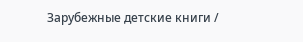Зарубежные детские книги /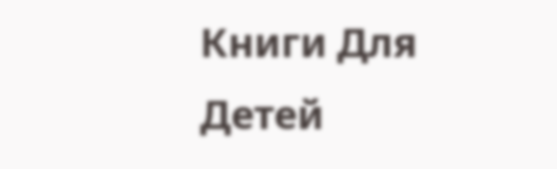Книги Для Детей